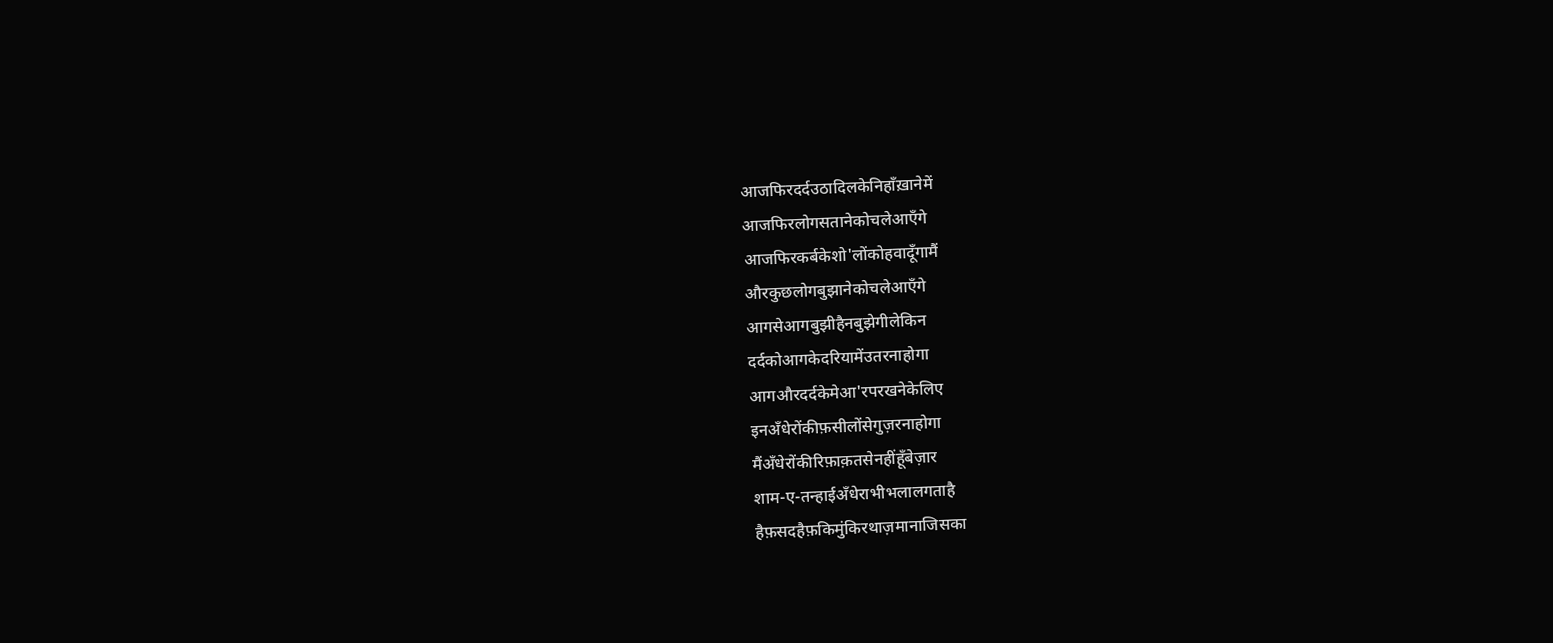आजफिरदर्दउठादिलकेनिहाँख़ानेमें
आजफिरलोगसतानेकोचलेआएँगे
आजफिरकर्बकेशो'लोंकोहवादूँगामैं
औरकुछलोगबुझानेकोचलेआएँगे
आगसेआगबुझीहैनबुझेगीलेकिन
दर्दकोआगकेदरियामेंउतरनाहोगा
आगऔरदर्दकेमेआ'रपरखनेकेलिए
इनअँधेरोंकीफ़सीलोंसेगुज़रनाहोगा
मैंअँधेरोंकीरिफ़ाक़तसेनहींहूँबेज़ार
शाम-ए-तन्हाईअँधेराभीभलालगताहै
हैफ़सदहैफ़किमुंकिरथाज़मानाजिसका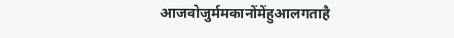आजवोजुर्ममकानोंमेंहुआलगताहै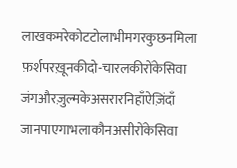लाखकमरेकोटटोलाभीमगरकुछनमिला
फ़र्शपरख़ूनकीदो-चारलकीरोंकेसिवा
जंगऔरज़ुल्मकेअसरारनिहाँऐज़िंदाँ
जानपाएगाभलाकौनअसीरोंकेसिवा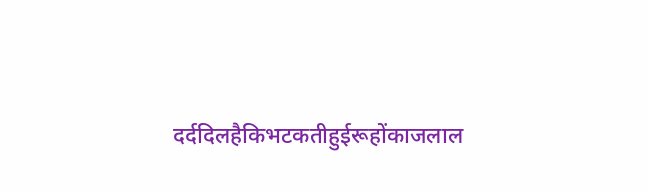दर्ददिलहैकिभटकतीहुईरूहोंकाजलाल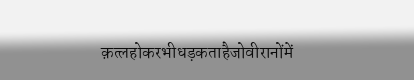क़त्लहोकरभीधड़कताहैजोवीरानोंमें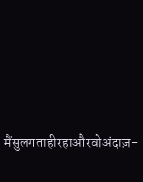मैंसुलगताहीरहाऔरवोअंदाज़-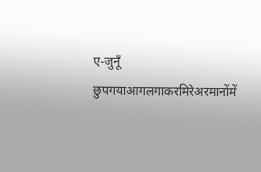ए-जुनूँ
छुपगयाआगलगाकरमिरेअरमानोंमें